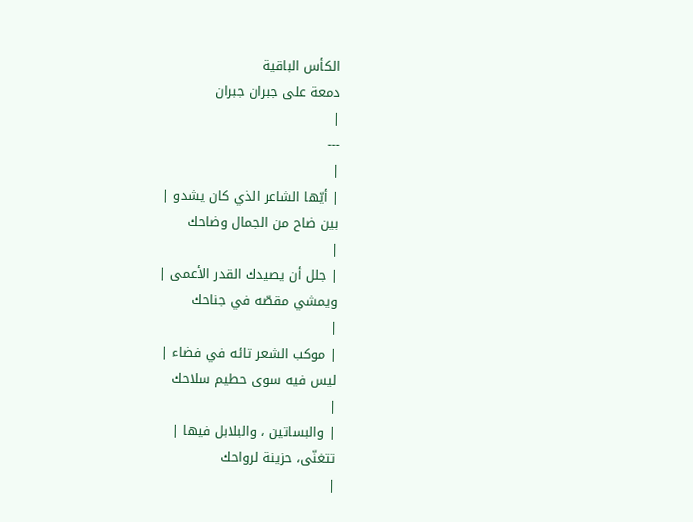الكأس الباقية
دمعة على جبران جبران
|
---
|
| أيّها الشاعر الذي كان يشدو |
بين ضاح من الجمال وضاحك
|
| جلل أن يصيدك القدر الأعمى |
ويمشي مقصّه في جناحك
|
| موكب الشعر تائه في فضاء |
ليس فيه سوى حطيم سلاحك
|
| والبساتين ، والبلابل فيها |
تتغنّى، حزينة لرواحك
|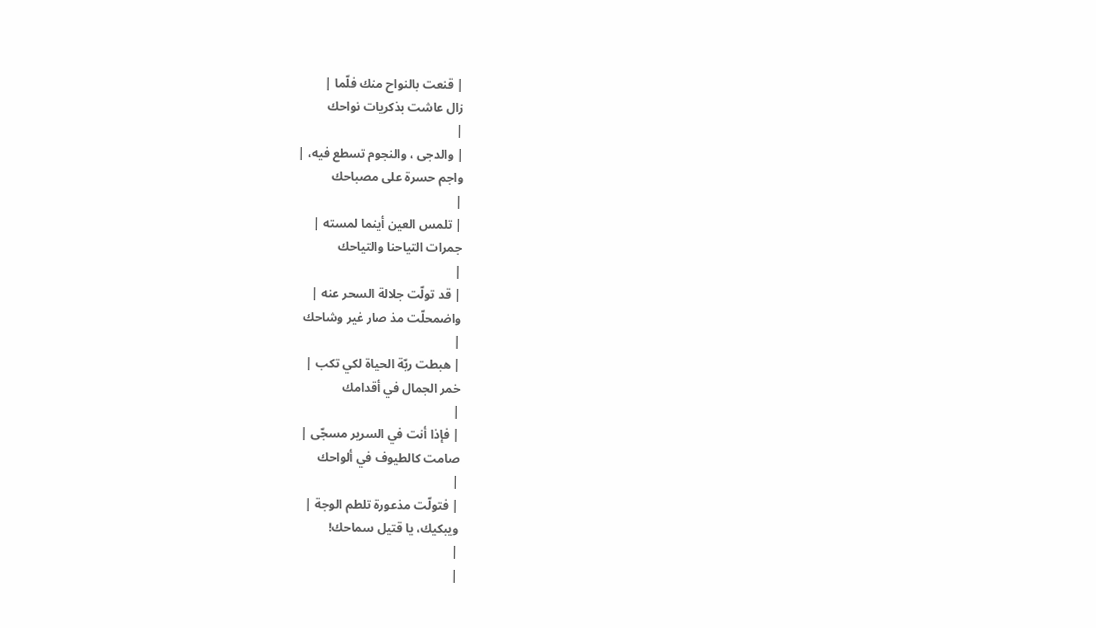| قنعت بالنواح منك فلّما |
زال عاشت بذكريات نواحك
|
| والدجى ، والنجوم تسطع فيه، |
واجم حسرة على مصباحك
|
| تلمس العين أينما لمسته |
جمرات التياحنا والتياحك
|
| قد تولّت جلالة السحر عنه |
واضمحلّت مذ صار غير وشاحك
|
| هبطت ربّة الحياة لكي تكب |
خمر الجمال في أقدامك
|
| فإذا أنت في السرير مسجّى |
صامت كالطيوف في ألواحك
|
| فتولّت مذعورة تلطم الوجة |
ويبكيك، يا قتيل سماحك!
|
|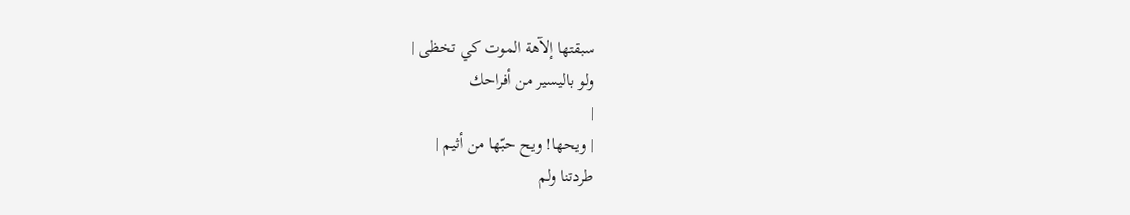سبقتها إلآهة الموت كي تخظى |
ولو باليسير من أفراحك
|
| ويحها! ويح حبّها من أثيم |
طردتنا ولم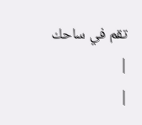تقم في ساحك
|
|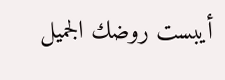أيبست روضك الجميل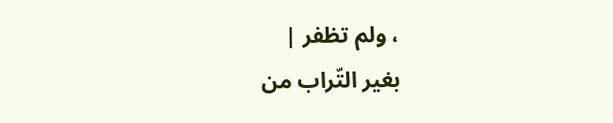، ولم تظفر |
بغير التّراب من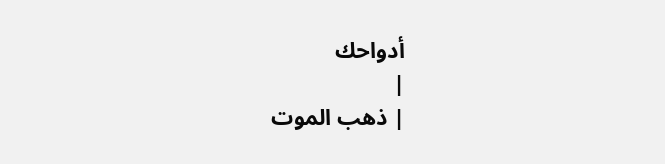أدواحك
|
| ذهب الموت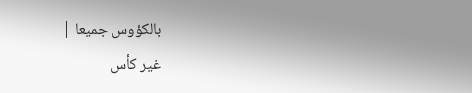بالكؤوس جميعا |
غير كأس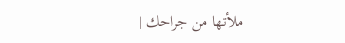ملأتها من جراحك |